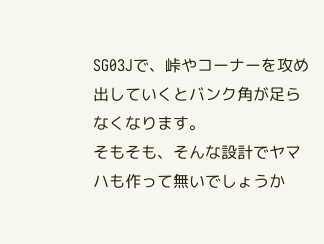SG03Jで、峠やコーナーを攻め出していくとバンク角が足らなくなります。
そもそも、そんな設計でヤマハも作って無いでしょうか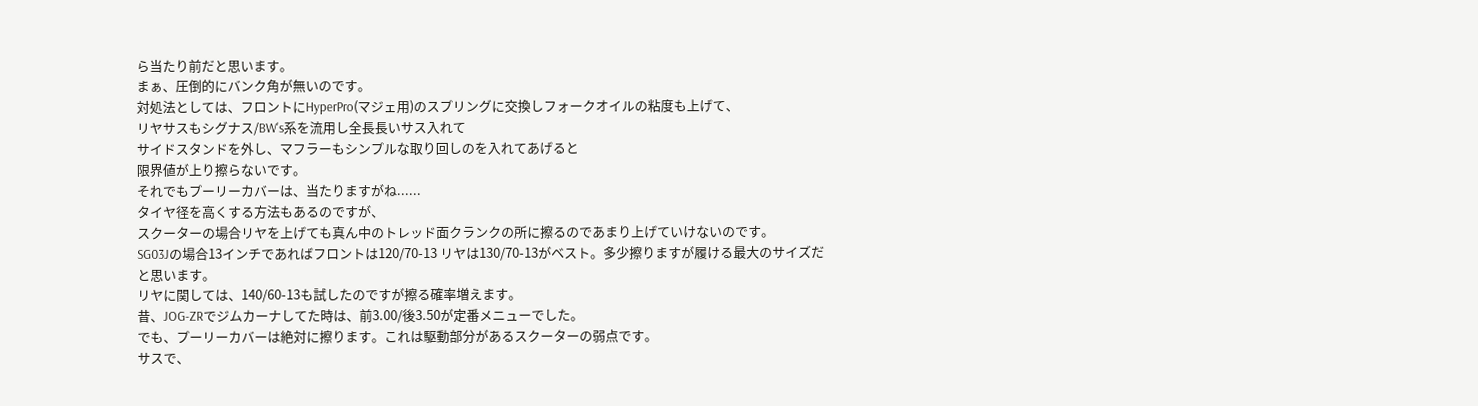ら当たり前だと思います。
まぁ、圧倒的にバンク角が無いのです。
対処法としては、フロントにHyperPro(マジェ用)のスプリングに交換しフォークオイルの粘度も上げて、
リヤサスもシグナス/BW's系を流用し全長長いサス入れて
サイドスタンドを外し、マフラーもシンプルな取り回しのを入れてあげると
限界値が上り擦らないです。
それでもプーリーカバーは、当たりますがね......
タイヤ径を高くする方法もあるのですが、
スクーターの場合リヤを上げても真ん中のトレッド面クランクの所に擦るのであまり上げていけないのです。
SG03Jの場合13インチであればフロントは120/70-13 リヤは130/70-13がベスト。多少擦りますが履ける最大のサイズだと思います。
リヤに関しては、140/60-13も試したのですが擦る確率増えます。
昔、JOG-ZRでジムカーナしてた時は、前3.00/後3.50が定番メニューでした。
でも、プーリーカバーは絶対に擦ります。これは駆動部分があるスクーターの弱点です。
サスで、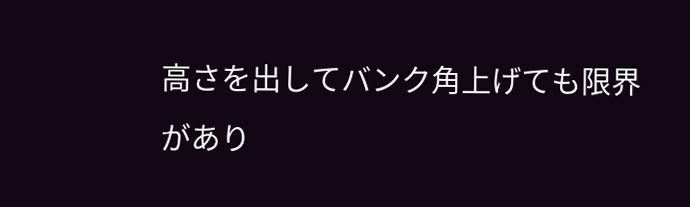高さを出してバンク角上げても限界があり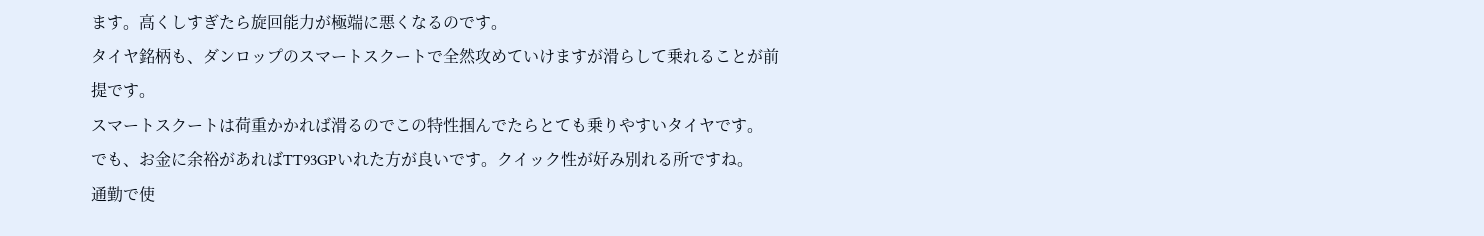ます。高くしすぎたら旋回能力が極端に悪くなるのです。
タイヤ銘柄も、ダンロップのスマートスクートで全然攻めていけますが滑らして乗れることが前提です。
スマートスクートは荷重かかれば滑るのでこの特性掴んでたらとても乗りやすいタイヤです。
でも、お金に余裕があればTT93GPいれた方が良いです。クイック性が好み別れる所ですね。
通勤で使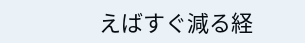えばすぐ減る経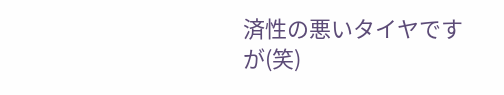済性の悪いタイヤですが(笑)